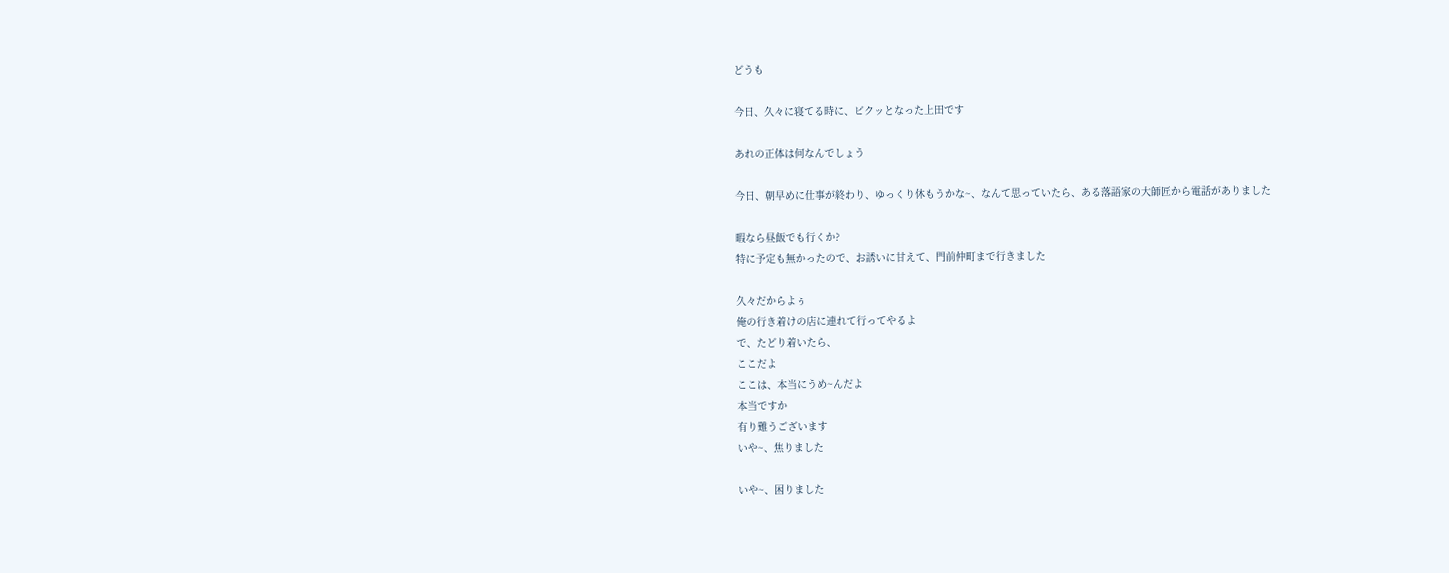どうも

今日、久々に寝てる時に、ビクッとなった上田です

あれの正体は何なんでしょう

今日、朝早めに仕事が終わり、ゆっくり休もうかな~、なんて思っていたら、ある落語家の大師匠から電話がありました

暇なら昼飯でも行くか?
特に予定も無かったので、お誘いに甘えて、門前仲町まで行きました

久々だからよぅ
俺の行き着けの店に連れて行ってやるよ
で、たどり着いたら、
ここだよ
ここは、本当にうめ~んだよ
本当ですか
有り難うございます
いや~、焦りました

いや~、困りました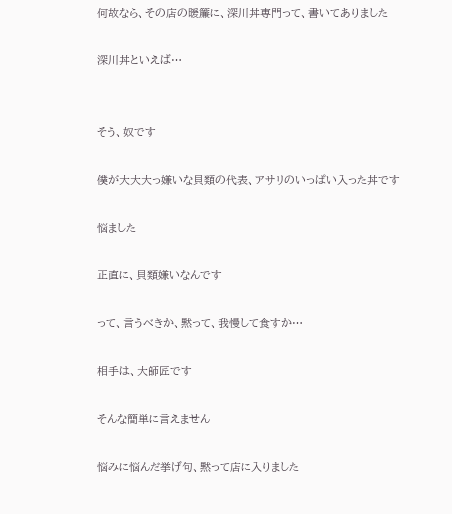何故なら、その店の暖簾に、深川丼専門って、書いてありました

深川丼といえば…


そう、奴です

僕が大大大っ嫌いな貝類の代表、アサリのいっぱい入った丼です

悩ました

正直に、貝類嫌いなんです

って、言うべきか、黙って、我慢して食すか…

相手は、大師匠です

そんな簡単に言えません

悩みに悩んだ挙げ句、黙って店に入りました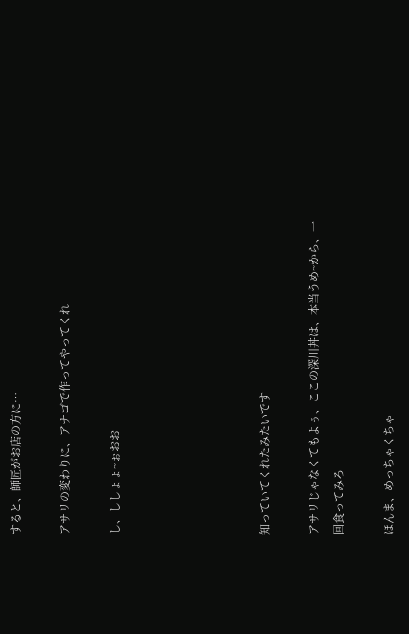すると、師匠がお店の方に…

アサリの変わりに、アナゴで作ってやってくれ

し、ししょょ~ぉおお





知っていてくれたみたいです

アサリじゃなくてもよぅ、ここの深川丼は、本当うめ~から、一回食ってみろ

ほんま、めっちゃくちゃ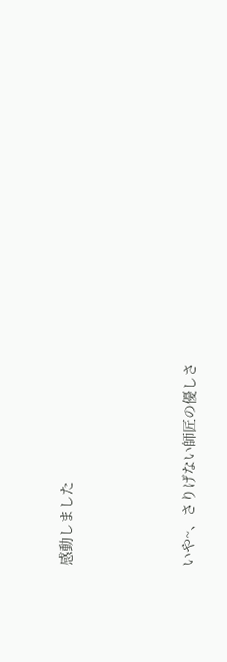感動しました



いや~、さりげない師匠の優しさ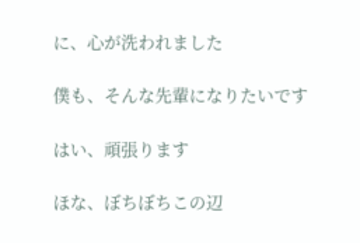に、心が洗われました

僕も、そんな先輩になりたいです

はい、頑張ります

ほな、ぼちぼちこの辺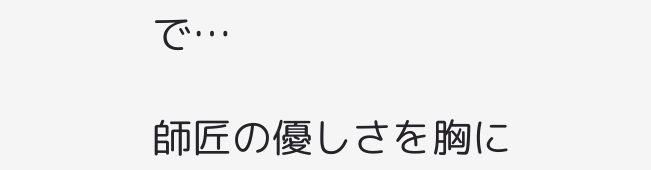で…

師匠の優しさを胸に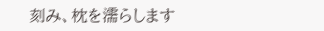刻み、枕を濡らします